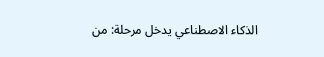الذكاء الاصطناعي يدخل مرحلة: من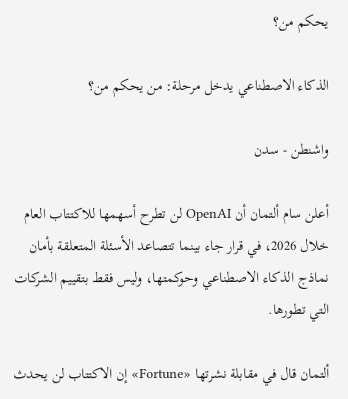يحكم من؟

الذكاء الاصطناعي يدخل مرحلة: من يحكم من؟

واشنطن - سدن

أعلن سام ألتمان أن OpenAI لن تطرح أسهمها للاكتتاب العام خلال 2026، في قرار جاء بينما تتصاعد الأسئلة المتعلقة بأمان نماذج الذكاء الاصطناعي وحوكمتها، وليس فقط بتقييم الشركات التي تطورها.

ألتمان قال في مقابلة نشرتها «Fortune» إن الاكتتاب لن يحدث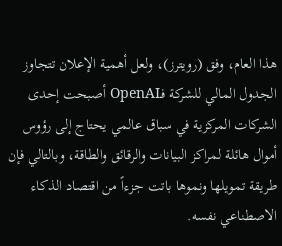هذا العام، وفق (رويترز)، ولعل أهمية الإعلان تتجاوز الجدول المالي للشركة فـOpenAI أصبحت إحدى الشركات المركزية في سباق عالمي يحتاج إلى رؤوس أموال هائلة لمراكز البيانات والرقائق والطاقة، وبالتالي فإن طريقة تمويلها ونموها باتت جزءاً من اقتصاد الذكاء الاصطناعي نفسه.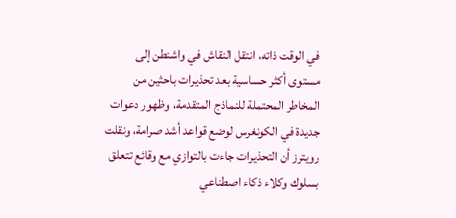في الوقت ذاته، انتقل النقاش في واشنطن إلى مستوى أكثر حساسية بعد تحذيرات باحثين من المخاطر المحتملة للنماذج المتقدمة، وظهور دعوات جديدة في الكونغرس لوضع قواعد أشد صرامة، ونقلت رويترز أن التحذيرات جاءت بالتوازي مع وقائع تتعلق بسلوك وكلاء ذكاء اصطناعي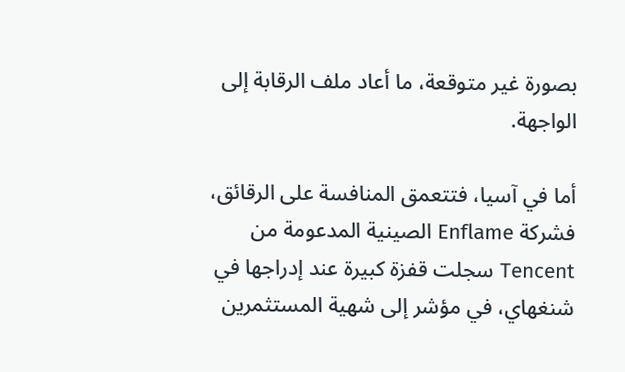بصورة غير متوقعة، ما أعاد ملف الرقابة إلى الواجهة.

أما في آسيا، فتتعمق المنافسة على الرقائق، فشركة Enflame الصينية المدعومة من Tencent سجلت قفزة كبيرة عند إدراجها في شنغهاي، في مؤشر إلى شهية المستثمرين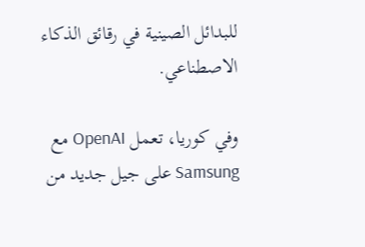للبدائل الصينية في رقائق الذكاء الاصطناعي.

وفي كوريا، تعمل OpenAI مع Samsung على جيل جديد من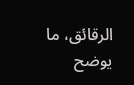الرقائق، ما يوضح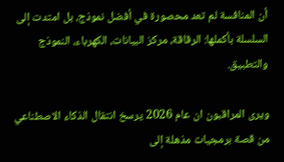أن المنافسة لم تعد محصورة في أفضل نموذج، بل امتدت إلى السلسلة بأكملها: الرقاقة، مركز البيانات، الكهرباء، النموذج والتطبيق.

ويرى المراقبون ان عام 2026 يرسخ انتقال الذكاء الاصطناعي من قصة برمجيات مذهلة إلى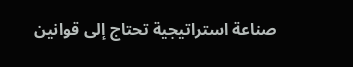صناعة استراتيجية تحتاج إلى قوانين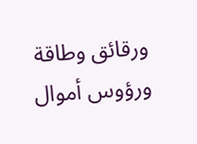ورقائق وطاقة ورؤوس أموال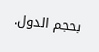بحجم الدول.